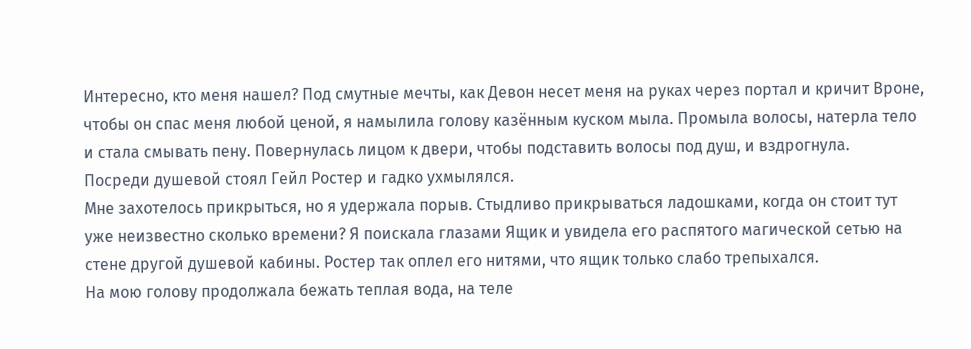Интересно, кто меня нашел? Под смутные мечты, как Девон несет меня на руках через портал и кричит Вроне, чтобы он спас меня любой ценой, я намылила голову казённым куском мыла. Промыла волосы, натерла тело и стала смывать пену. Повернулась лицом к двери, чтобы подставить волосы под душ, и вздрогнула.
Посреди душевой стоял Гейл Ростер и гадко ухмылялся.
Мне захотелось прикрыться, но я удержала порыв. Стыдливо прикрываться ладошками, когда он стоит тут уже неизвестно сколько времени? Я поискала глазами Ящик и увидела его распятого магической сетью на стене другой душевой кабины. Ростер так оплел его нитями, что ящик только слабо трепыхался.
На мою голову продолжала бежать теплая вода, на теле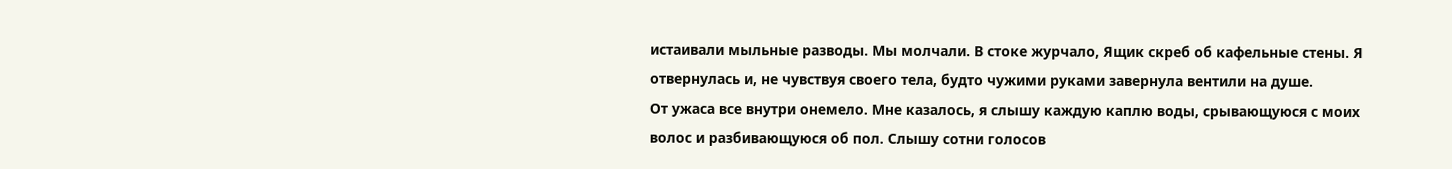истаивали мыльные разводы. Мы молчали. В стоке журчало, Ящик скреб об кафельные стены. Я отвернулась и, не чувствуя своего тела, будто чужими руками завернула вентили на душе.
От ужаса все внутри онемело. Мне казалось, я слышу каждую каплю воды, срывающуюся с моих волос и разбивающуюся об пол. Слышу сотни голосов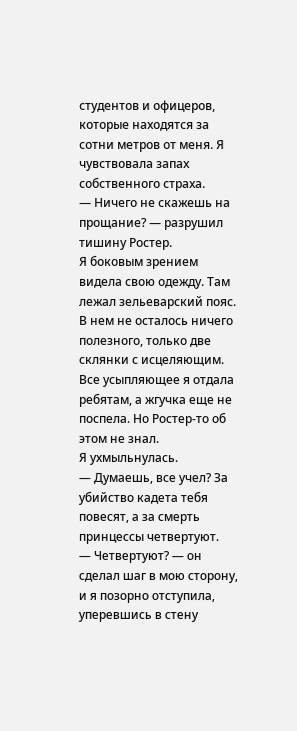студентов и офицеров, которые находятся за сотни метров от меня. Я чувствовала запах собственного страха.
— Ничего не скажешь на прощание? — разрушил тишину Ростер.
Я боковым зрением видела свою одежду. Там лежал зельеварский пояс. В нем не осталось ничего полезного, только две склянки с исцеляющим. Все усыпляющее я отдала ребятам, а жгучка еще не поспела. Но Ростер-то об этом не знал.
Я ухмыльнулась.
— Думаешь, все учел? За убийство кадета тебя повесят, а за смерть принцессы четвертуют.
— Четвертуют? — он сделал шаг в мою сторону, и я позорно отступила, уперевшись в стену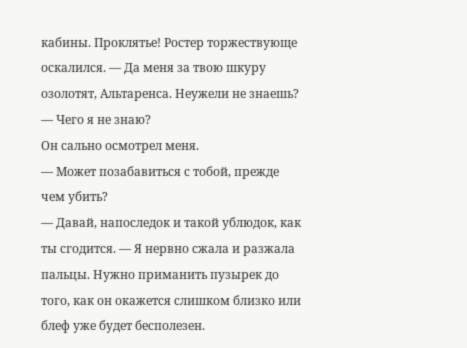кабины. Проклятье! Ростер торжествующе оскалился. — Да меня за твою шкуру озолотят, Альтаренса. Неужели не знаешь?
— Чего я не знаю?
Он сально осмотрел меня.
— Может позабавиться с тобой, прежде чем убить?
— Давай, напоследок и такой ублюдок, как ты сгодится. — Я нервно сжала и разжала пальцы. Нужно приманить пузырек до того, как он окажется слишком близко или блеф уже будет бесполезен.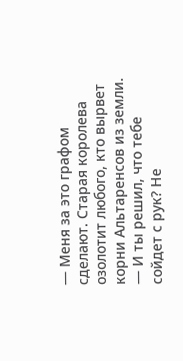— Меня за это графом сделают. Старая королева озолотит любого, кто вырвет корни Альтаренсов из земли.
— И ты решил, что тебе сойдет с рук? Не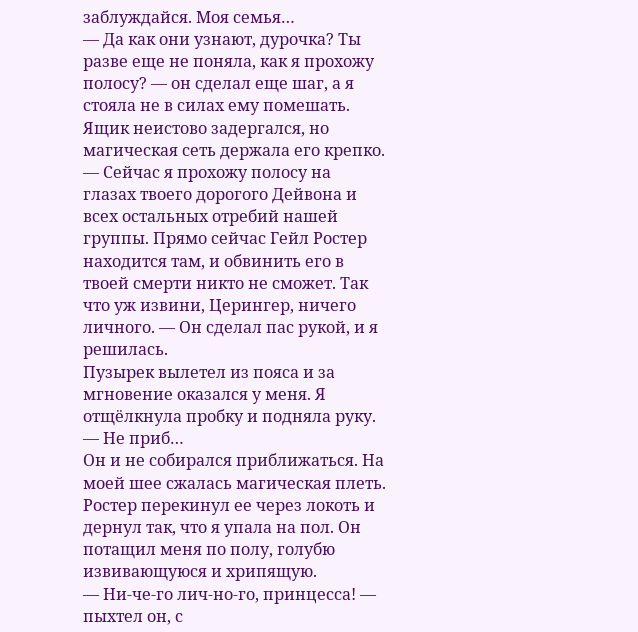заблуждайся. Моя семья…
— Да как они узнают, дурочка? Ты разве еще не поняла, как я прохожу полосу? — он сделал еще шаг, а я стояла не в силах ему помешать. Ящик неистово задергался, но магическая сеть держала его крепко.
— Сейчас я прохожу полосу на глазах твоего дорогого Дейвона и всех остальных отребий нашей группы. Прямо сейчас Гейл Ростер находится там, и обвинить его в твоей смерти никто не сможет. Так что уж извини, Церингер, ничего личного. — Он сделал пас рукой, и я решилась.
Пузырек вылетел из пояса и за мгновение оказался у меня. Я отщёлкнула пробку и подняла руку.
— Не приб…
Он и не собирался приближаться. На моей шее сжалась магическая плеть. Ростер перекинул ее через локоть и дернул так, что я упала на пол. Он потащил меня по полу, голубю извивающуюся и хрипящую.
— Ни-че-го лич-но-го, принцесса! — пыхтел он, с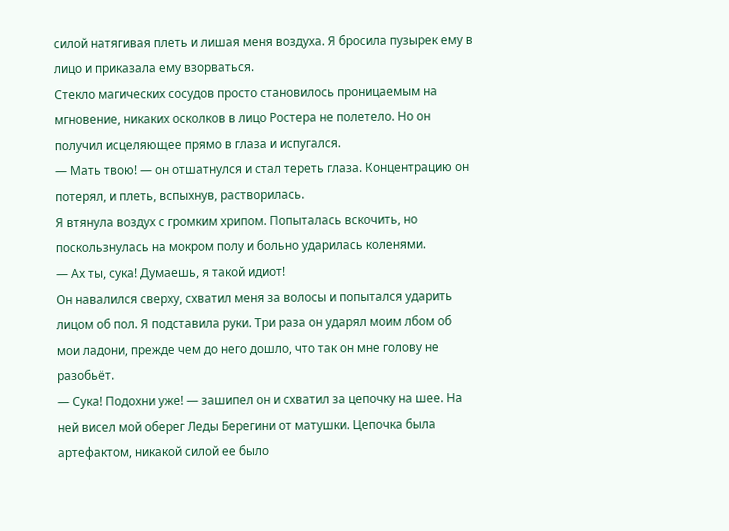силой натягивая плеть и лишая меня воздуха. Я бросила пузырек ему в лицо и приказала ему взорваться.
Стекло магических сосудов просто становилось проницаемым на мгновение, никаких осколков в лицо Ростера не полетело. Но он получил исцеляющее прямо в глаза и испугался.
— Мать твою! — он отшатнулся и стал тереть глаза. Концентрацию он потерял, и плеть, вспыхнув, растворилась.
Я втянула воздух с громким хрипом. Попыталась вскочить, но поскользнулась на мокром полу и больно ударилась коленями.
— Ах ты, сука! Думаешь, я такой идиот!
Он навалился сверху, схватил меня за волосы и попытался ударить лицом об пол. Я подставила руки. Три раза он ударял моим лбом об мои ладони, прежде чем до него дошло, что так он мне голову не разобьёт.
— Сука! Подохни уже! — зашипел он и схватил за цепочку на шее. На ней висел мой оберег Леды Берегини от матушки. Цепочка была артефактом, никакой силой ее было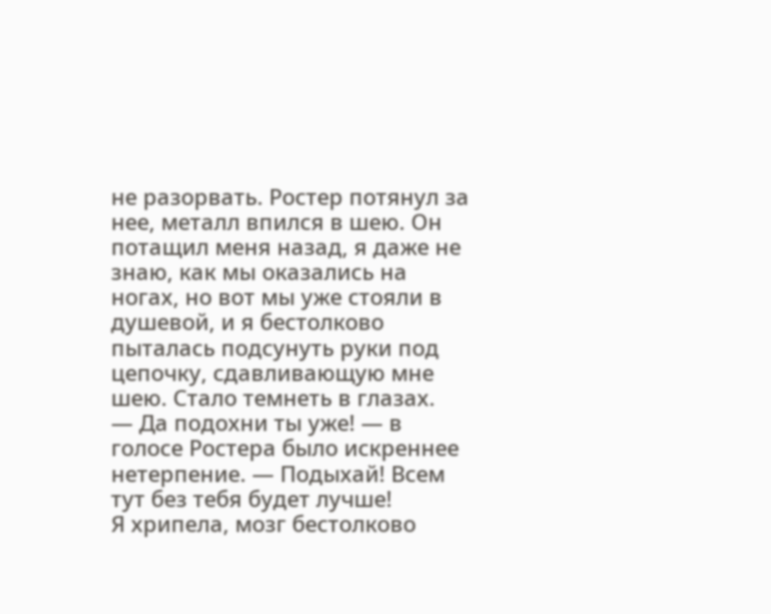не разорвать. Ростер потянул за нее, металл впился в шею. Он потащил меня назад, я даже не знаю, как мы оказались на ногах, но вот мы уже стояли в душевой, и я бестолково пыталась подсунуть руки под цепочку, сдавливающую мне шею. Стало темнеть в глазах.
— Да подохни ты уже! — в голосе Ростера было искреннее нетерпение. — Подыхай! Всем тут без тебя будет лучше!
Я хрипела, мозг бестолково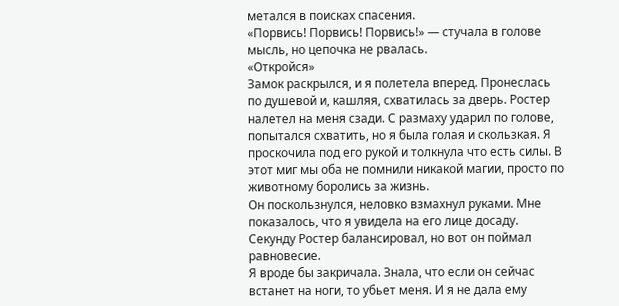метался в поисках спасения.
«Порвись! Порвись! Порвись!» — стучала в голове мысль, но цепочка не рвалась.
«Откройся»
Замок раскрылся, и я полетела вперед. Пронеслась по душевой и, кашляя, схватилась за дверь. Ростер налетел на меня сзади. С размаху ударил по голове, попытался схватить, но я была голая и скользкая. Я проскочила под его рукой и толкнула что есть силы. В этот миг мы оба не помнили никакой магии, просто по животному боролись за жизнь.
Он поскользнулся, неловко взмахнул руками. Мне показалось, что я увидела на его лице досаду. Секунду Ростер балансировал, но вот он поймал равновесие.
Я вроде бы закричала. Знала, что если он сейчас встанет на ноги, то убьет меня. И я не дала ему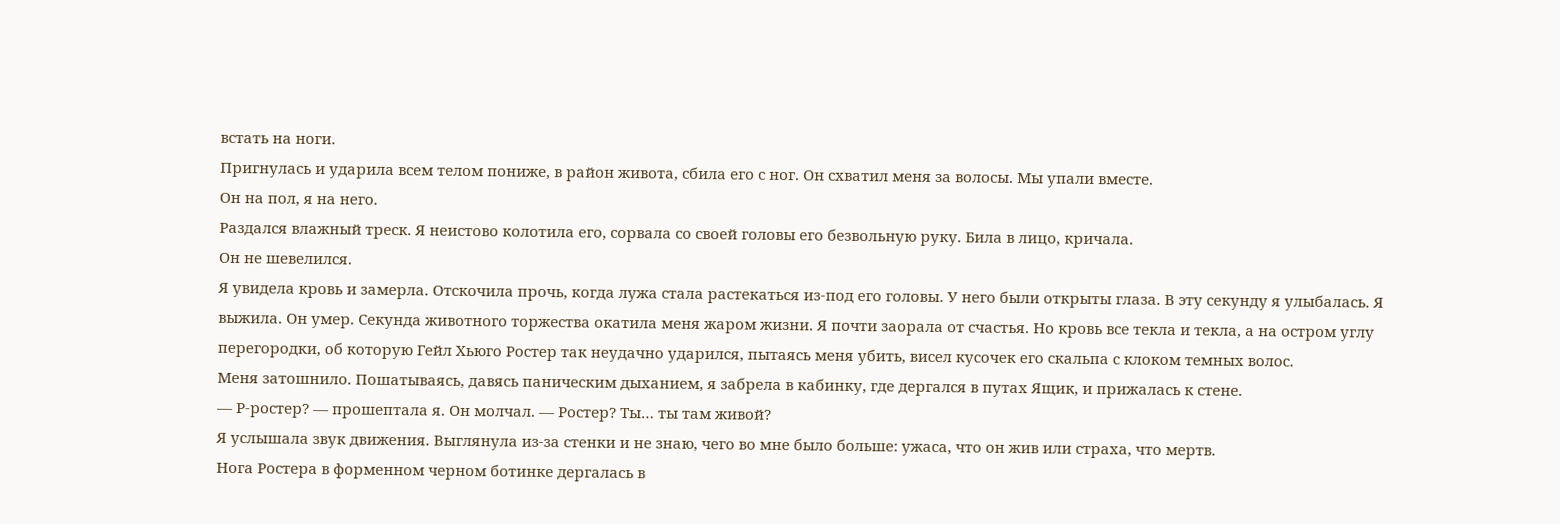встать на ноги.
Пригнулась и ударила всем телом пониже, в район живота, сбила его с ног. Он схватил меня за волосы. Мы упали вместе.
Он на пол, я на него.
Раздался влажный треск. Я неистово колотила его, сорвала со своей головы его безвольную руку. Била в лицо, кричала.
Он не шевелился.
Я увидела кровь и замерла. Отскочила прочь, когда лужа стала растекаться из-под его головы. У него были открыты глаза. В эту секунду я улыбалась. Я выжила. Он умер. Секунда животного торжества окатила меня жаром жизни. Я почти заорала от счастья. Но кровь все текла и текла, а на остром углу перегородки, об которую Гейл Хьюго Ростер так неудачно ударился, пытаясь меня убить, висел кусочек его скальпа с клоком темных волос.
Меня затошнило. Пошатываясь, давясь паническим дыханием, я забрела в кабинку, где дергался в путах Ящик, и прижалась к стене.
— Р-ростер? — прошептала я. Он молчал. — Ростер? Ты… ты там живой?
Я услышала звук движения. Выглянула из-за стенки и не знаю, чего во мне было больше: ужаса, что он жив или страха, что мертв.
Нога Ростера в форменном черном ботинке дергалась в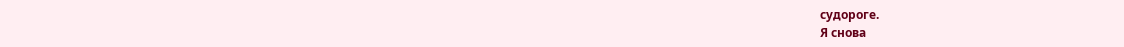судороге.
Я снова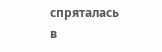спряталась в